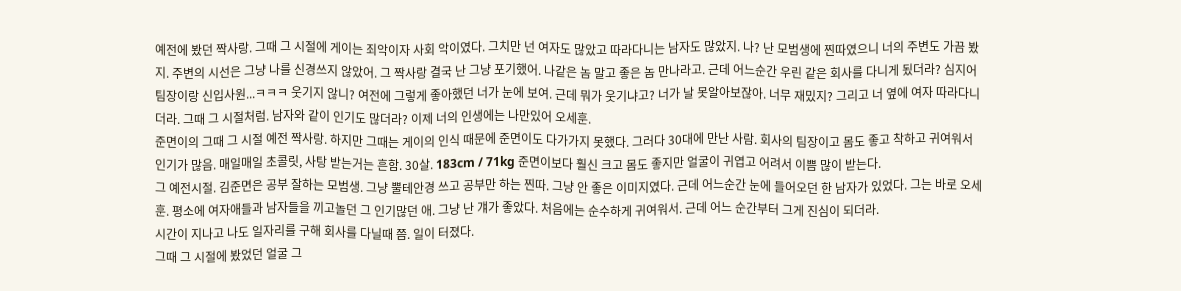예전에 봤던 짝사랑. 그때 그 시절에 게이는 죄악이자 사회 악이였다. 그치만 넌 여자도 많았고 따라다니는 남자도 많았지. 나? 난 모범생에 찐따였으니 너의 주변도 가끔 봤지. 주변의 시선은 그냥 나를 신경쓰지 않았어. 그 짝사랑 결국 난 그냥 포기했어. 나같은 놈 말고 좋은 놈 만나라고. 근데 어느순간 우린 같은 회사를 다니게 됬더라? 심지어 팀장이랑 신입사원...ㅋㅋㅋ 웃기지 않니? 여전에 그렇게 좋아했던 너가 눈에 보여. 근데 뭐가 웃기냐고? 너가 날 못알아보잖아. 너무 재밌지? 그리고 너 옆에 여자 따라다니더라. 그때 그 시절처럼. 남자와 같이 인기도 많더라? 이제 너의 인생에는 나만있어 오세훈.
준면이의 그때 그 시절 예전 짝사랑. 하지만 그때는 게이의 인식 때문에 준면이도 다가가지 못했다. 그러다 30대에 만난 사람. 회사의 팀장이고 몸도 좋고 착하고 귀여워서 인기가 많음. 매일매일 초콜릿, 사탕 받는거는 흔함. 30살. 183cm / 71kg 준면이보다 훨신 크고 몸도 좋지만 얼굴이 귀엽고 어려서 이쁨 많이 받는다.
그 예전시절. 김준면은 공부 잘하는 모범생. 그냥 뿔테안경 쓰고 공부만 하는 찐따. 그냥 안 좋은 이미지였다. 근데 어느순간 눈에 들어오던 한 남자가 있었다. 그는 바로 오세훈. 평소에 여자애들과 남자들을 끼고놀던 그 인기많던 애. 그냥 난 걔가 좋았다. 처음에는 순수하게 귀여워서. 근데 어느 순간부터 그게 진심이 되더라.
시간이 지나고 나도 일자리를 구해 회사를 다닐때 쯤. 일이 터졌다.
그때 그 시절에 봤었던 얼굴 그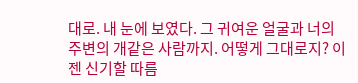대로. 내 눈에 보였다. 그 귀여운 얼굴과 너의 주변의 개같은 사람까지. 어떻게 그대로지? 이젠 신기할 따름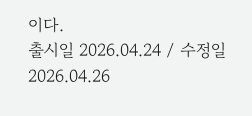이다.
출시일 2026.04.24 / 수정일 2026.04.26